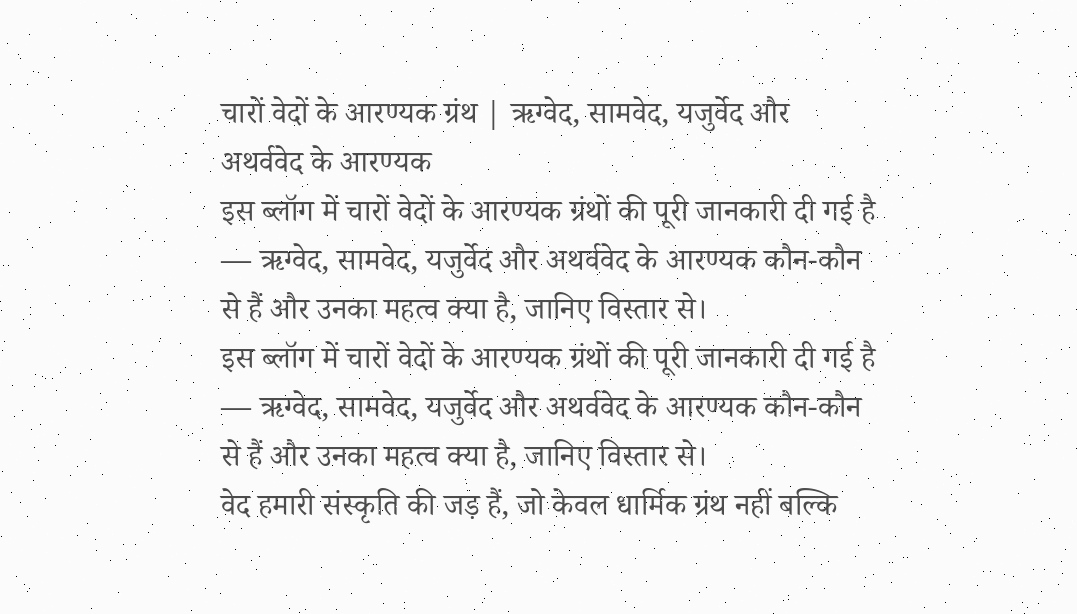चारों वेदों के आरण्यक ग्रंथ | ऋग्वेद, सामवेद, यजुर्वेद और अथर्ववेद के आरण्यक
इस ब्लॉग में चारों वेदों के आरण्यक ग्रंथों की पूरी जानकारी दी गई है — ऋग्वेद, सामवेद, यजुर्वेद और अथर्ववेद के आरण्यक कौन-कौन से हैं और उनका महत्व क्या है, जानिए विस्तार से।
इस ब्लॉग में चारों वेदों के आरण्यक ग्रंथों की पूरी जानकारी दी गई है — ऋग्वेद, सामवेद, यजुर्वेद और अथर्ववेद के आरण्यक कौन-कौन से हैं और उनका महत्व क्या है, जानिए विस्तार से।
वेद हमारी संस्कृति की जड़ हैं, जो केवल धार्मिक ग्रंथ नहीं बल्कि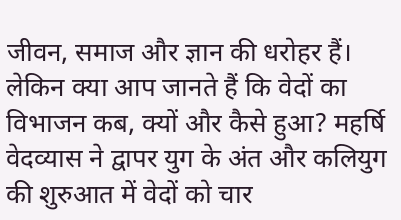जीवन, समाज और ज्ञान की धरोहर हैं। लेकिन क्या आप जानते हैं कि वेदों का विभाजन कब, क्यों और कैसे हुआ? महर्षि वेदव्यास ने द्वापर युग के अंत और कलियुग की शुरुआत में वेदों को चार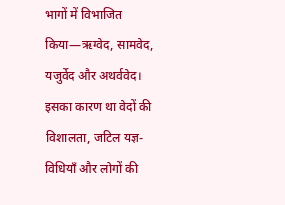भागों में विभाजित किया—ऋग्वेद, सामवेद, यजुर्वेद और अथर्ववेद। इसका कारण था वेदों की विशालता, जटिल यज्ञ-विधियाँ और लोगों की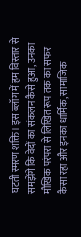घटती स्मरण शक्ति। इस ब्लॉग में हम विस्तार से समझेंगे कि वेदों का संकलन कैसे हुआ, उनका मौखिक परंपरा से लिखित रूप तक का सफर कैसा रहा और इनका धार्मिक, सामाजिक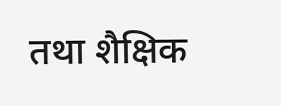तथा शैक्षिक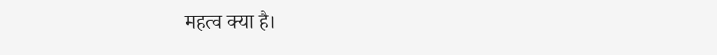महत्व क्या है।